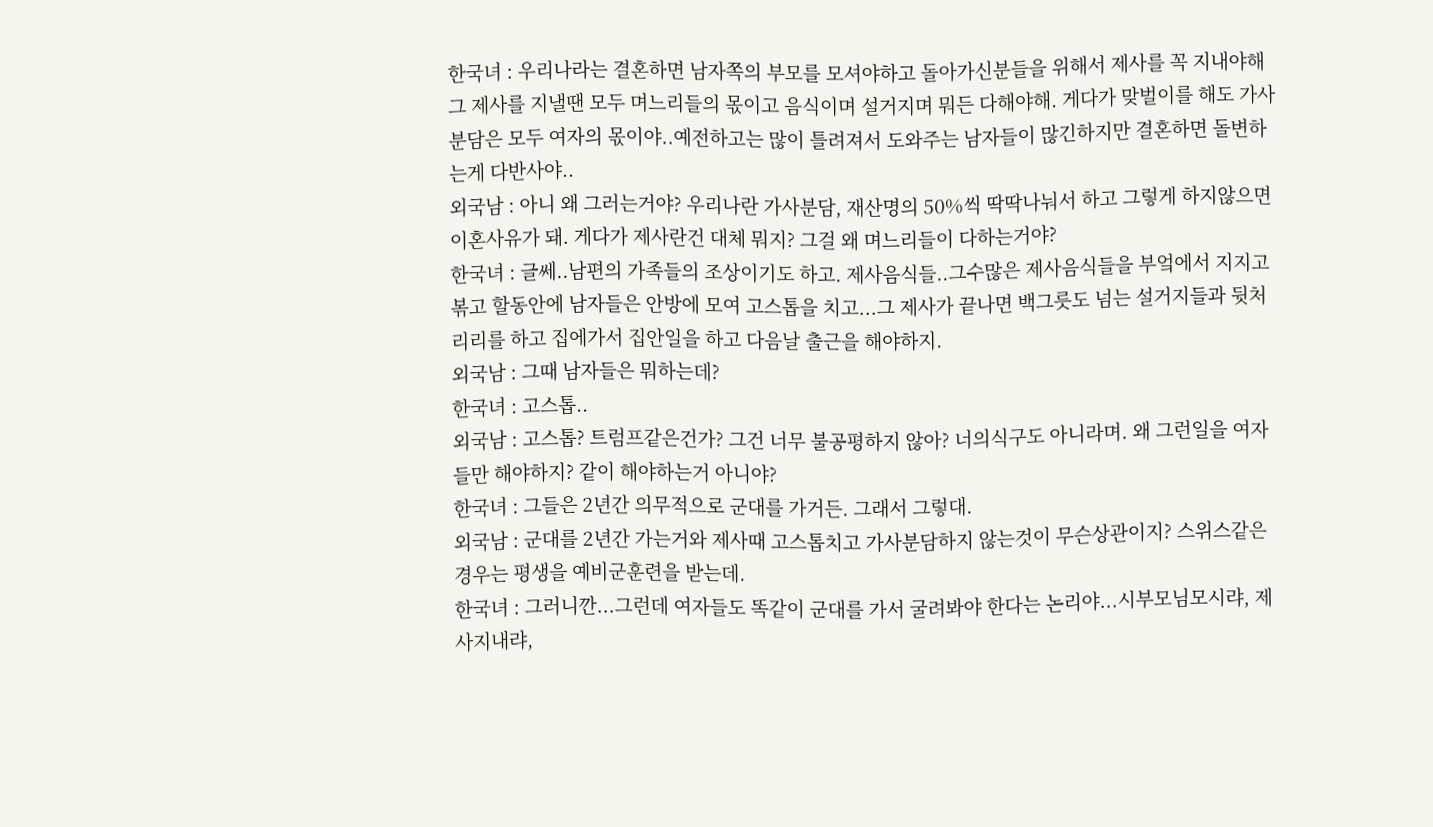한국녀 : 우리나라는 결혼하면 남자쪽의 부모를 모셔야하고 돌아가신분들을 위해서 제사를 꼭 지내야해
그 제사를 지낼땐 모두 며느리들의 몫이고 음식이며 설거지며 뭐든 다해야해. 게다가 맞벌이를 해도 가사분담은 모두 여자의 몫이야..예전하고는 많이 틀려져서 도와주는 남자들이 많긴하지만 결혼하면 돌변하는게 다반사야..
외국남 : 아니 왜 그러는거야? 우리나란 가사분담, 재산명의 50%씩 딱딱나눠서 하고 그렇게 하지않으면 이혼사유가 돼. 게다가 제사란건 대체 뭐지? 그걸 왜 며느리들이 다하는거야?
한국녀 : 글쎄..남편의 가족들의 조상이기도 하고. 제사음식들..그수많은 제사음식들을 부엌에서 지지고 볶고 할동안에 남자들은 안방에 모여 고스톱을 치고...그 제사가 끝나면 백그릇도 넘는 설거지들과 뒷처리리를 하고 집에가서 집안일을 하고 다음날 출근을 해야하지.
외국남 : 그때 남자들은 뭐하는데?
한국녀 : 고스톱..
외국남 : 고스톱? 트럼프같은건가? 그건 너무 불공평하지 않아? 너의식구도 아니라며. 왜 그런일을 여자들만 해야하지? 같이 해야하는거 아니야?
한국녀 : 그들은 2년간 의무적으로 군대를 가거든. 그래서 그렇대.
외국남 : 군대를 2년간 가는거와 제사때 고스톱치고 가사분담하지 않는것이 무슨상관이지? 스위스같은경우는 평생을 예비군훈련을 받는데.
한국녀 : 그러니깐...그런데 여자들도 똑같이 군대를 가서 굴려봐야 한다는 논리야...시부모님모시랴, 제사지내랴,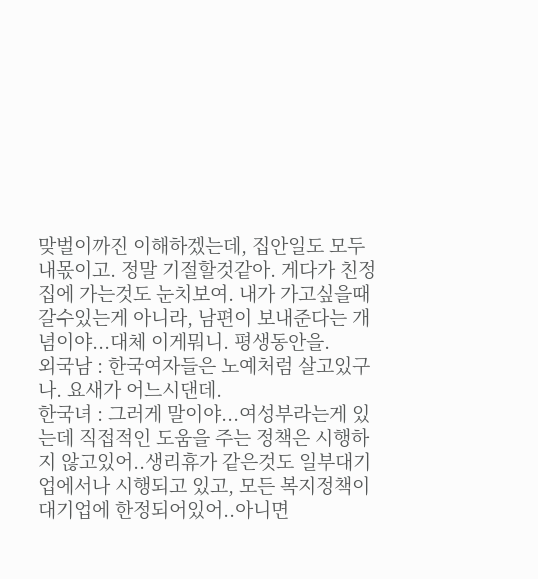맞벌이까진 이해하겠는데, 집안일도 모두 내몫이고. 정말 기절할것같아. 게다가 친정집에 가는것도 눈치보여. 내가 가고싶을때 갈수있는게 아니라, 남편이 보내준다는 개념이야...대체 이게뭐니. 평생동안을.
외국남 : 한국여자들은 노예처럼 살고있구나. 요새가 어느시댄데.
한국녀 : 그러게 말이야...여성부라는게 있는데 직접적인 도움을 주는 정책은 시행하지 않고있어..생리휴가 같은것도 일부대기업에서나 시행되고 있고, 모든 복지정책이 대기업에 한정되어있어..아니면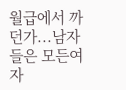월급에서 까던가...남자들은 모든여자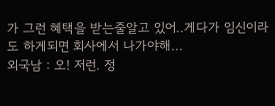가 그런 혜택을 받는줄알고 있어..게다가 임신이라도 하게되면 회사에서 나가야해...
외국남 : 오! 저런. 정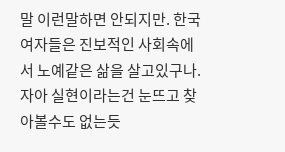말 이런말하면 안되지만. 한국여자들은 진보적인 사회속에서 노예같은 삶을 살고있구나. 자아 실현이라는건 눈뜨고 찾아볼수도 없는듯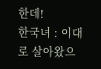한데!
한국녀 : 이대로 살아왔으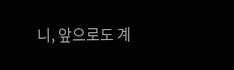니, 앞으로도 계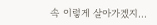속 이렇게 살아가겠지...